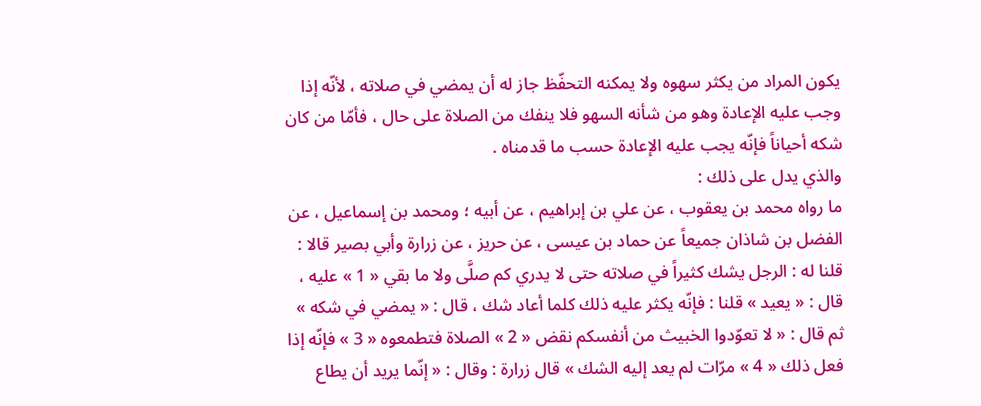يكون المراد من يكثر سهوه ولا يمكنه التحفّظ جاز له أن يمضي في صلاته ، لأنّه إذا وجب عليه الإعادة وهو من شأنه السهو فلا ينفك من الصلاة على حال ، فأمّا من كان شكه أحياناً فإنّه يجب عليه الإعادة حسب ما قدمناه .
والذي يدل على ذلك :
ما رواه محمد بن يعقوب ، عن علي بن إبراهيم ، عن أبيه ؛ ومحمد بن إسماعيل ، عن الفضل بن شاذان جميعاً عن حماد بن عيسى ، عن حريز ، عن زرارة وأبي بصير قالا : قلنا له : الرجل يشك كثيراً في صلاته حتى لا يدري كم صلَّى ولا ما بقي « 1 » عليه ، قال : « يعيد » قلنا : فإنّه يكثر عليه ذلك كلما أعاد شك ، قال : « يمضي في شكه » ثم قال : « لا تعوّدوا الخبيث من أنفسكم نقض « 2 » الصلاة فتطمعوه « 3 » فإنّه إذا فعل ذلك « 4 » مرّات لم يعد إليه الشك » قال زرارة : وقال : « إنّما يريد أن يطاع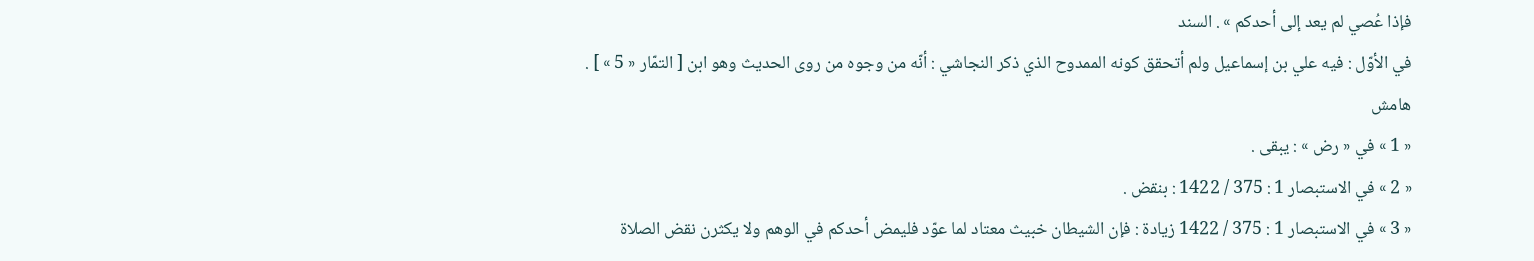فإذا عُصي لم يعد إلى أحدكم » . السند
في الأوّل : فيه علي بن إسماعيل ولم أتحقق كونه الممدوح الذي ذكر النجاشي : أنّه من وجوه من روى الحديث وهو ابن [ التمّار « 5 » ] .
هامش
« 1 » في « رض » : يبقى .
« 2 » في الاستبصار 1 : 375 / 1422 : بنقض .
« 3 » في الاستبصار 1 : 375 / 1422 زيادة : فإن الشيطان خبيث معتاد لما عوّد فليمض أحدكم في الوهم ولا يكثرن نقض الصلاة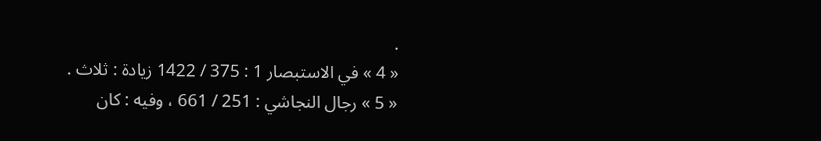.
« 4 » في الاستبصار 1 : 375 / 1422 زيادة : ثلاث .
« 5 » رجال النجاشي : 251 / 661 ، وفيه : كان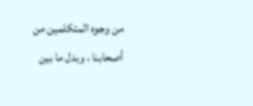من وجوه المتكلمين من أصحابنا ، وبدل ما بين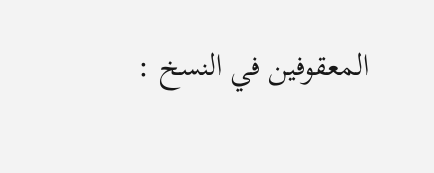المعقوفين في النسخ :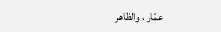عمّار ، والظاهر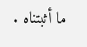ما أثبتناه .